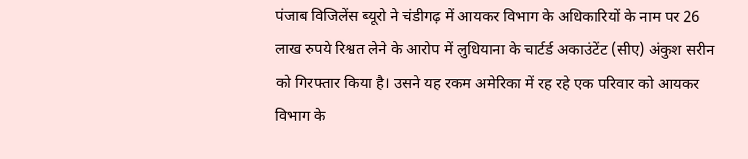पंजाब विजिलेंस ब्यूरो ने चंडीगढ़ में आयकर विभाग के अधिकारियों के नाम पर 26 लाख रुपये रिश्वत लेने के आरोप में लुधियाना के चार्टर्ड अकाउंटेंट (सीए) अंकुश सरीन को गिरफ्तार किया है। उसने यह रकम अमेरिका में रह रहे एक परिवार को आयकर विभाग के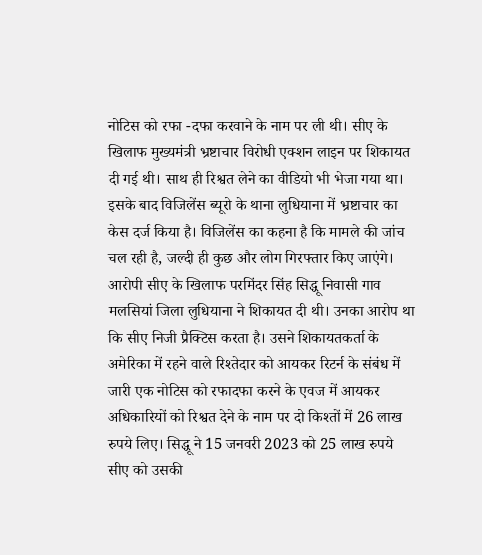नोटिस को रफा -दफा करवाने के नाम पर ली थी। सीए के खिलाफ मुख्यमंत्री भ्रष्टाचार विरोधी एक्शन लाइन पर शिकायत दी गई थी। साथ ही रिश्वत लेने का वीडियो भी भेजा गया था। इसके बाद विजिलेंस ब्यूरो के थाना लुधियाना में भ्रष्टाचार का केस दर्ज किया है। विजिलेंस का कहना है कि मामले की जांच चल रही है, जल्दी ही कुछ और लोग गिरफ्तार किए जाएंगे।
आरोपी सीए के खिलाफ परमिंदर सिंह सिद्धू निवासी गाव मलसियां जिला लुधियाना ने शिकायत दी थी। उनका आरोप था कि सीए निजी प्रैक्टिस करता है। उसने शिकायतकर्ता के अमेरिका में रहने वाले रिश्तेदार को आयकर रिटर्न के संबंध में जारी एक नोटिस को रफादफा करने के एवज में आयकर अधिकारियों को रिश्वत देने के नाम पर दो किश्तों में 26 लाख रुपये लिए। सिद्धू ने 15 जनवरी 2023 को 25 लाख रुपये सीए को उसकी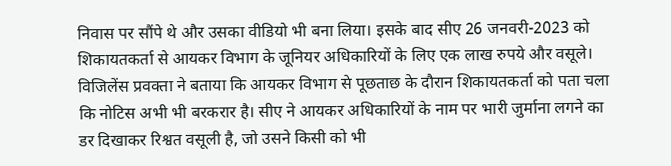निवास पर सौंपे थे और उसका वीडियो भी बना लिया। इसके बाद सीए 26 जनवरी-2023 को शिकायतकर्ता से आयकर विभाग के जूनियर अधिकारियों के लिए एक लाख रुपये और वसूले।
विजिलेंस प्रवक्ता ने बताया कि आयकर विभाग से पूछताछ के दौरान शिकायतकर्ता को पता चला कि नोटिस अभी भी बरकरार है। सीए ने आयकर अधिकारियों के नाम पर भारी जुर्माना लगने का डर दिखाकर रिश्वत वसूली है, जो उसने किसी को भी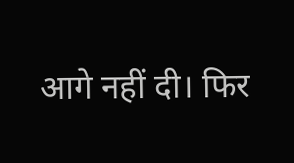आगे नहीं दी। फिर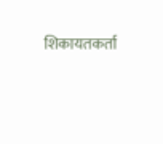शिकायतकर्ता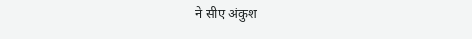ने सीए अंकुश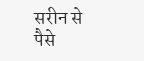सरीन से पैसे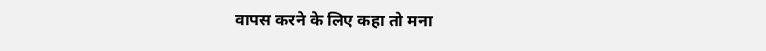वापस करने के लिए कहा तो मना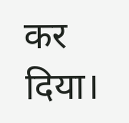कर दिया।